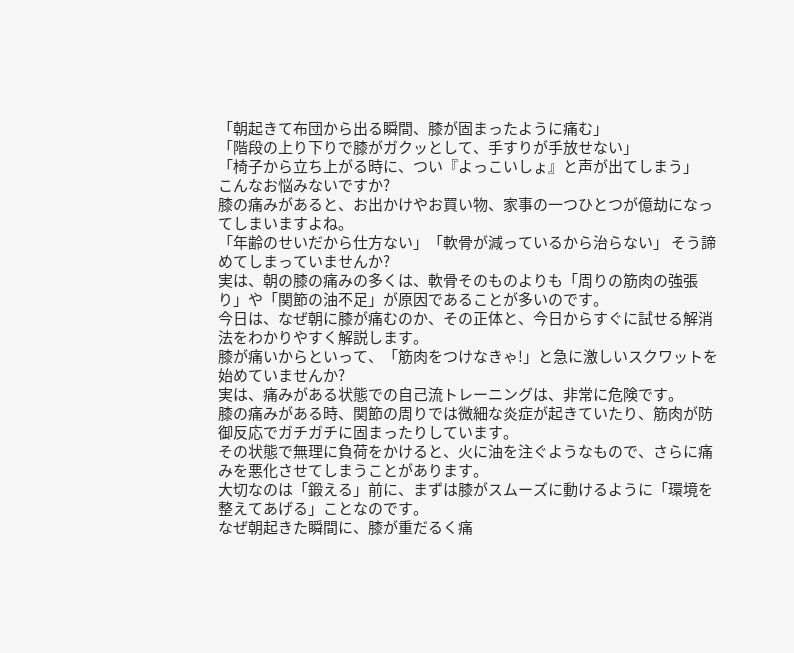「朝起きて布団から出る瞬間、膝が固まったように痛む」
「階段の上り下りで膝がガクッとして、手すりが手放せない」
「椅子から立ち上がる時に、つい『よっこいしょ』と声が出てしまう」
こんなお悩みないですか?
膝の痛みがあると、お出かけやお買い物、家事の一つひとつが億劫になってしまいますよね。
「年齢のせいだから仕方ない」「軟骨が減っているから治らない」 そう諦めてしまっていませんか?
実は、朝の膝の痛みの多くは、軟骨そのものよりも「周りの筋肉の強張り」や「関節の油不足」が原因であることが多いのです。
今日は、なぜ朝に膝が痛むのか、その正体と、今日からすぐに試せる解消法をわかりやすく解説します。
膝が痛いからといって、「筋肉をつけなきゃ!」と急に激しいスクワットを始めていませんか?
実は、痛みがある状態での自己流トレーニングは、非常に危険です。
膝の痛みがある時、関節の周りでは微細な炎症が起きていたり、筋肉が防御反応でガチガチに固まったりしています。
その状態で無理に負荷をかけると、火に油を注ぐようなもので、さらに痛みを悪化させてしまうことがあります。
大切なのは「鍛える」前に、まずは膝がスムーズに動けるように「環境を整えてあげる」ことなのです。
なぜ朝起きた瞬間に、膝が重だるく痛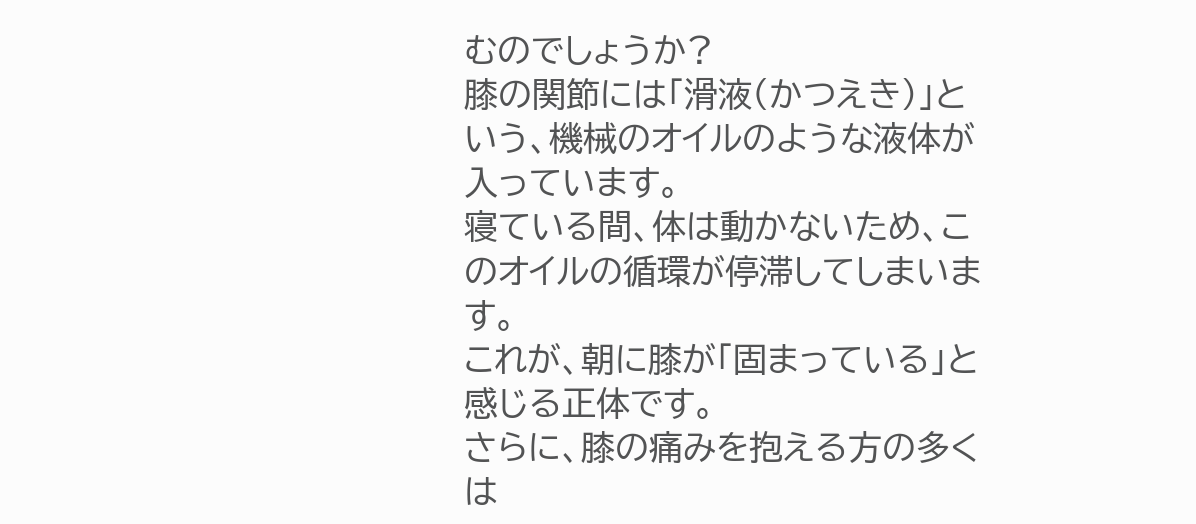むのでしょうか?
膝の関節には「滑液(かつえき)」という、機械のオイルのような液体が入っています。
寝ている間、体は動かないため、このオイルの循環が停滞してしまいます。
これが、朝に膝が「固まっている」と感じる正体です。
さらに、膝の痛みを抱える方の多くは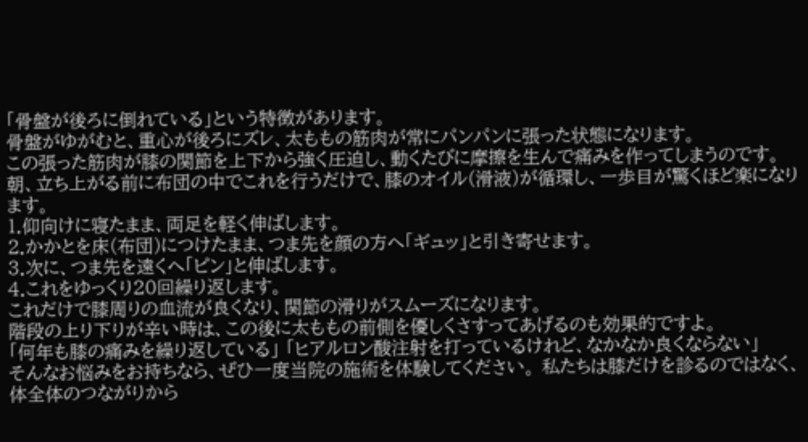「骨盤が後ろに倒れている」という特徴があります。
骨盤がゆがむと、重心が後ろにズレ、太ももの筋肉が常にパンパンに張った状態になります。
この張った筋肉が膝の関節を上下から強く圧迫し、動くたびに摩擦を生んで痛みを作ってしまうのです。
朝、立ち上がる前に布団の中でこれを行うだけで、膝のオイル(滑液)が循環し、一歩目が驚くほど楽になります。
1.仰向けに寝たまま、両足を軽く伸ばします。
2.かかとを床(布団)につけたまま、つま先を顔の方へ「ギュッ」と引き寄せます。
3.次に、つま先を遠くへ「ピン」と伸ばします。
4.これをゆっくり20回繰り返します。
これだけで膝周りの血流が良くなり、関節の滑りがスムーズになります。
階段の上り下りが辛い時は、この後に太ももの前側を優しくさすってあげるのも効果的ですよ。
「何年も膝の痛みを繰り返している」 「ヒアルロン酸注射を打っているけれど、なかなか良くならない」
そんなお悩みをお持ちなら、ぜひ一度当院の施術を体験してください。 私たちは膝だけを診るのではなく、体全体のつながりから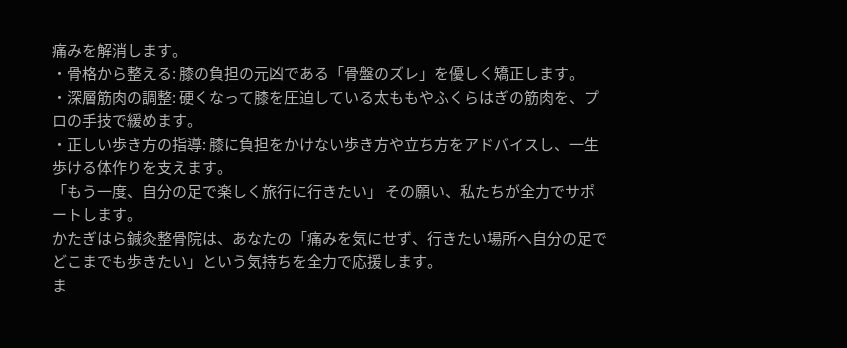痛みを解消します。
・骨格から整える: 膝の負担の元凶である「骨盤のズレ」を優しく矯正します。
・深層筋肉の調整: 硬くなって膝を圧迫している太ももやふくらはぎの筋肉を、プロの手技で緩めます。
・正しい歩き方の指導: 膝に負担をかけない歩き方や立ち方をアドバイスし、一生歩ける体作りを支えます。
「もう一度、自分の足で楽しく旅行に行きたい」 その願い、私たちが全力でサポートします。
かたぎはら鍼灸整骨院は、あなたの「痛みを気にせず、行きたい場所へ自分の足でどこまでも歩きたい」という気持ちを全力で応援します。
ま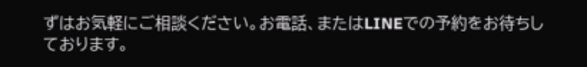ずはお気軽にご相談ください。お電話、またはLINEでの予約をお待ちしております。